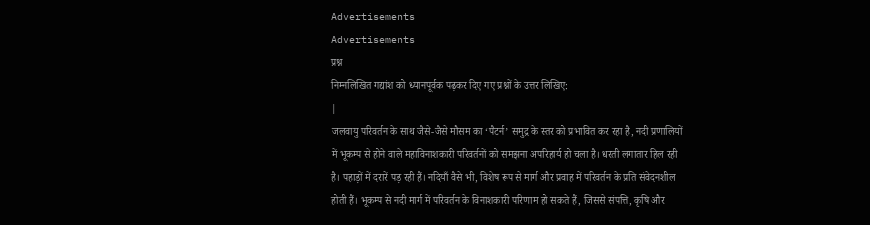Advertisements
Advertisements
प्रश्न
निम्नलिखित गद्यांश को ध्यानपूर्वक पढ़कर दिए गए प्रश्नों के उत्तर लिखिए:
|
जलवायु परिवर्तन के साथ जैसे-जैसे मौसम का ‘पैटर्न’ समुद्र के स्तर को प्रभावित कर रहा है, नदी प्रणालियों में भूकम्प से होने वाले महाविनाशकारी परिवर्तनों को समझना अपरिहार्य हो चला है। धरती लगातार हिल रही है। पहाड़ों में दरारें पड़ रही हैं। नदियाँ वैसे भी, विशेष रूप से मार्ग और प्रवाह में परिवर्तन के प्रति संवेदनशील होती हैं। भूकम्प से नदी मार्ग में परिवर्तन के विनाशकारी परिणाम हो सकते हैं, जिससे संपत्ति, कृषि और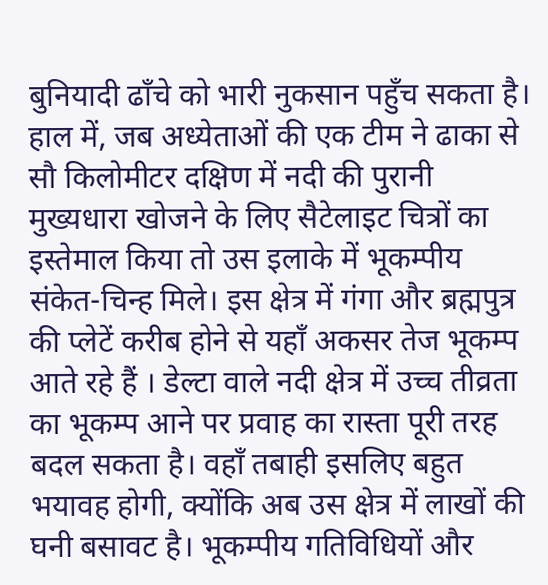बुनियादी ढाँचे को भारी नुकसान पहुँच सकता है। हाल में, जब अध्येताओं की एक टीम ने ढाका से सौ किलोमीटर दक्षिण में नदी की पुरानी मुख्यधारा खोजने के लिए सैटेलाइट चित्रों का इस्तेमाल किया तो उस इलाके में भूकम्पीय संकेत-चिन्ह मिले। इस क्षेत्र में गंगा और ब्रह्मपुत्र की प्लेटें करीब होने से यहाँ अकसर तेज भूकम्प आते रहे हैं । डेल्टा वाले नदी क्षेत्र में उच्च तीव्रता का भूकम्प आने पर प्रवाह का रास्ता पूरी तरह बदल सकता है। वहाँ तबाही इसलिए बहुत भयावह होगी, क्योंकि अब उस क्षेत्र में लाखों की घनी बसावट है। भूकम्पीय गतिविधियों और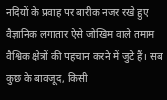नदियों के प्रवाह पर बारीक नजर रखे हुए वैज्ञानिक लगातार ऐसे जोखिम वाले तमाम वैश्विक क्षेत्रों की पहचान करने में जुटे हैं। सब कुछ के बावजूद, किसी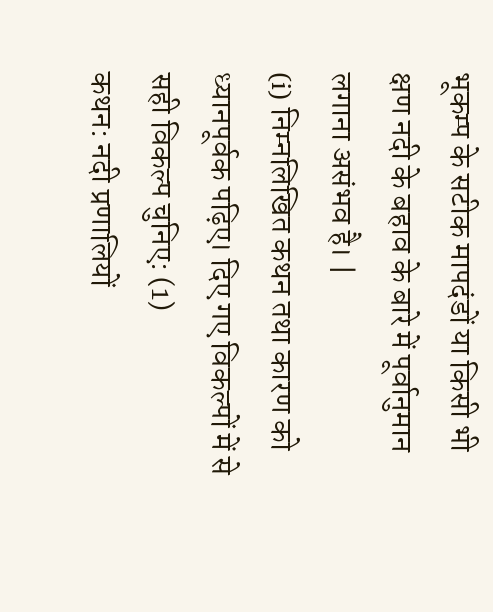भूकम्प के सटीक मापदंडों या किसी भी क्षण नदी के बहाव के बारे में पूर्वानुमान लगाना असंभव है। |
(i) निम्नलिखित कथन तथा कारण को ध्यानपूर्वक पढ़िए। दिए गए विकल्पों में से सही विकल्प चुनिए: (1)
कथन: नदी प्रणालियों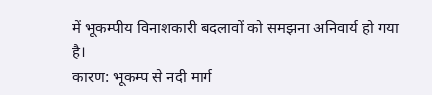में भूकम्पीय विनाशकारी बदलावों को समझना अनिवार्य हो गया है।
कारण: भूकम्प से नदी मार्ग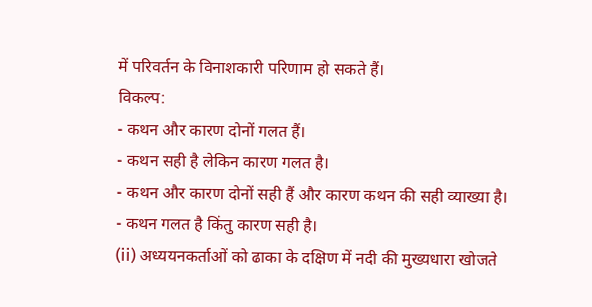में परिवर्तन के विनाशकारी परिणाम हो सकते हैं।
विकल्प:
- कथन और कारण दोनों गलत हैं।
- कथन सही है लेकिन कारण गलत है।
- कथन और कारण दोनों सही हैं और कारण कथन की सही व्याख्या है।
- कथन गलत है किंतु कारण सही है।
(ii) अध्ययनकर्ताओं को ढाका के दक्षिण में नदी की मुख्यधारा खोजते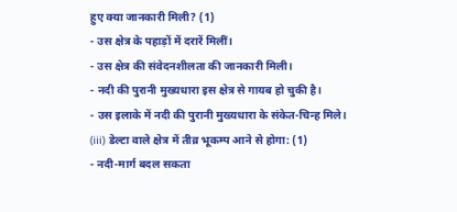हुए क्या जानकारी मिली? (1)
- उस क्षेत्र के पहाड़ों में दरारें मिलीं।
- उस क्षेत्र की संवेदनशीलता की जानकारी मिली।
- नदी की पुरानी मुख्यधारा इस क्षेत्र से गायब हो चुकी है।
- उस इलाके में नदी की पुरानी मुख्यधारा के संकेत-चिन्ह मिले।
(iii) डेल्टा वाले क्षेत्र में तीव्र भूकम्प आने से होगा: (1)
- नदी-मार्ग बदल सकता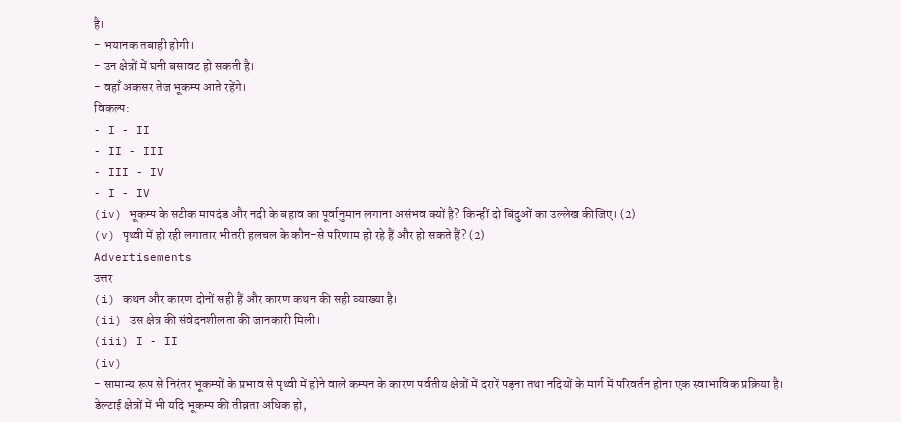है।
- भयानक तबाही होगी।
- उन क्षेत्रों में घनी बसावट हो सकती है।
- वहाँ अकसर तेज भूकम्प आते रहेंगे।
विकल्प:
- I - II
- II - III
- III - IV
- I - IV
(iv) भूकम्प के सटीक मापदंड और नदी के बहाव का पूर्वानुमान लगाना असंभव क्यों है? किन्हीं दो बिंदुओं का उल्लेख कीजिए। (2)
(v) पृथ्वी में हो रही लगातार भीतरी हलचल के कौन-से परिणाम हो रहे हैं और हो सकते हैं? (2)
Advertisements
उत्तर
(i) कथन और कारण दोनों सही हैं और कारण कथन की सही व्याख्या है।
(ii) उस क्षेत्र की संवेदनशीलता की जानकारी मिली।
(iii) I - II
(iv)
- सामान्य रूप से निरंतर भूकम्पों के प्रभाव से पृथ्वी में होने वाले कम्पन के कारण पर्वतीय क्षेत्रों में दरारें पड़ना तथा नदियों के मार्ग में परिवर्तन होना एक स्वाभाविक प्रक्रिया है। डेल्टाई क्षेत्रों में भी यदि भूकम्प की तीव्रता अधिक हो,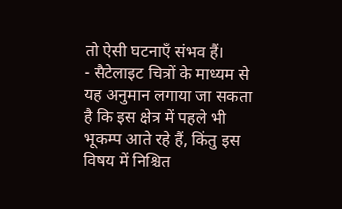तो ऐसी घटनाएँ संभव हैं।
- सैटेलाइट चित्रों के माध्यम से यह अनुमान लगाया जा सकता है कि इस क्षेत्र में पहले भी भूकम्प आते रहे हैं, किंतु इस विषय में निश्चित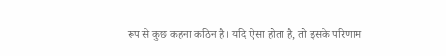रूप से कुछ कहना कठिन है। यदि ऐसा होता है, तो इसके परिणाम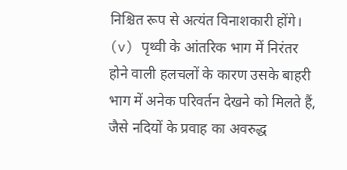निश्चित रूप से अत्यंत विनाशकारी होंगे।
(v) पृथ्वी के आंतरिक भाग में निरंतर होने वाली हलचलों के कारण उसके बाहरी भाग में अनेक परिवर्तन देखने को मिलते हैं, जैसे नदियों के प्रवाह का अवरुद्ध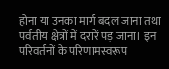होना या उनका मार्ग बदल जाना तथा पर्वतीय क्षेत्रों में दरारें पड़ जाना। इन परिवर्तनों के परिणामस्वरूप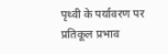पृथ्वी के पर्यावरण पर प्रतिकूल प्रभाव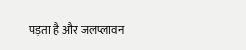पड़ता है और जलप्लावन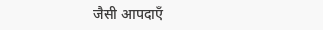जैसी आपदाएँ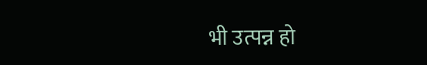भी उत्पन्न हो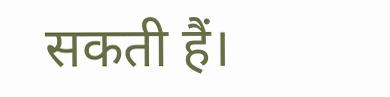सकती हैं।